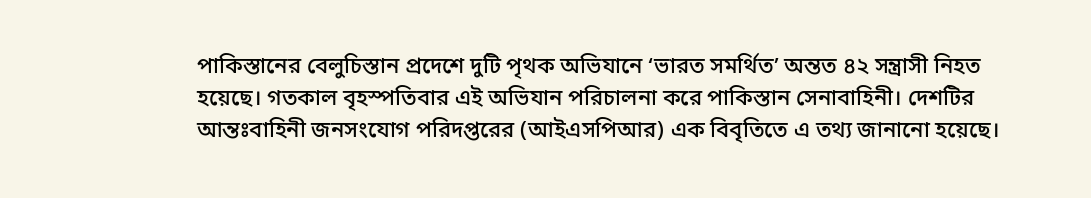পাকিস্তানের বেলুচিস্তান প্রদেশে দুটি পৃথক অভিযানে ‘ভারত সমর্থিত’ অন্তত ৪২ সন্ত্রাসী নিহত হয়েছে। গতকাল বৃহস্পতিবার এই অভিযান পরিচালনা করে পাকিস্তান সেনাবাহিনী। দেশটির আন্তঃবাহিনী জনসংযোগ পরিদপ্তরের (আইএসপিআর) এক বিবৃতিতে এ তথ্য জানানো হয়েছে।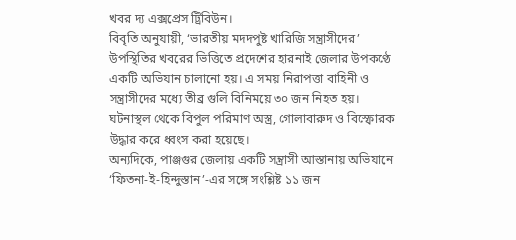খবর দ্য এক্সপ্রেস ট্রিবিউন।
বিবৃতি অনুযায়ী, ‘ভারতীয় মদদপুষ্ট খারিজি সন্ত্রাসীদের’ উপস্থিতির খবরের ভিত্তিতে প্রদেশের হারনাই জেলার উপকণ্ঠে একটি অভিযান চালানো হয়। এ সময় নিরাপত্তা বাহিনী ও সন্ত্রাসীদের মধ্যে তীব্র গুলি বিনিময়ে ৩০ জন নিহত হয়। ঘটনাস্থল থেকে বিপুল পরিমাণ অস্ত্র, গোলাবারুদ ও বিস্ফোরক উদ্ধার করে ধ্বংস করা হয়েছে।
অন্যদিকে, পাঞ্জগুর জেলায় একটি সন্ত্রাসী আস্তানায় অভিযানে ‘ফিতনা-ই-হিন্দুস্তান’-এর সঙ্গে সংশ্লিষ্ট ১১ জন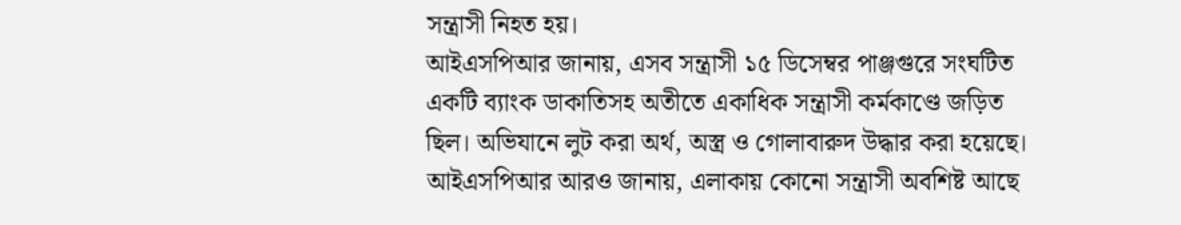সন্ত্রাসী নিহত হয়।
আইএসপিআর জানায়, এসব সন্ত্রাসী ১৫ ডিসেম্বর পাঞ্জগুরে সংঘটিত একটি ব্যাংক ডাকাতিসহ অতীতে একাধিক সন্ত্রাসী কর্মকাণ্ডে জড়িত ছিল। অভিযানে লুট করা অর্থ, অস্ত্র ও গোলাবারুদ উদ্ধার করা হয়েছে।
আইএসপিআর আরও জানায়, এলাকায় কোনো সন্ত্রাসী অবশিষ্ট আছে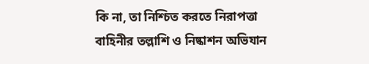কি না, তা নিশ্চিত করতে নিরাপত্তা বাহিনীর তল্লাশি ও নিষ্কাশন অভিযান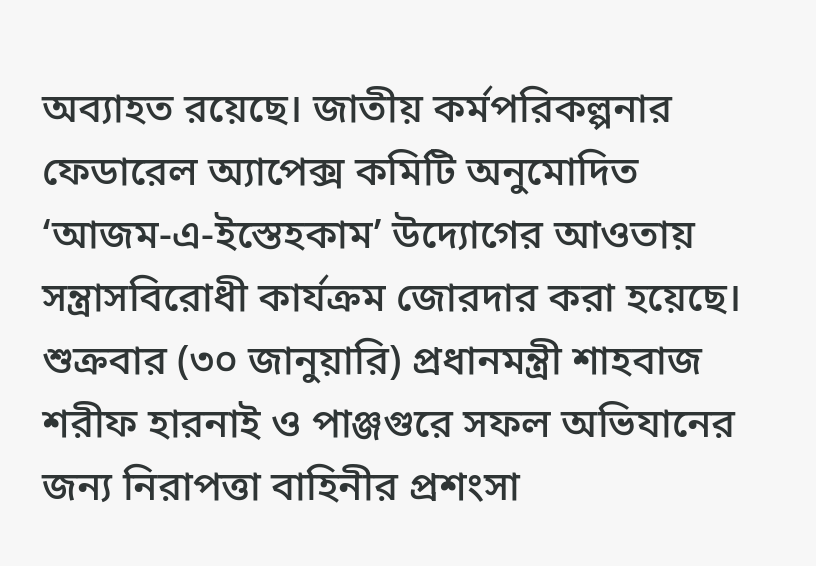অব্যাহত রয়েছে। জাতীয় কর্মপরিকল্পনার ফেডারেল অ্যাপেক্স কমিটি অনুমোদিত ‘আজম-এ-ইস্তেহকাম’ উদ্যোগের আওতায় সন্ত্রাসবিরোধী কার্যক্রম জোরদার করা হয়েছে।
শুক্রবার (৩০ জানুয়ারি) প্রধানমন্ত্রী শাহবাজ শরীফ হারনাই ও পাঞ্জগুরে সফল অভিযানের জন্য নিরাপত্তা বাহিনীর প্রশংসা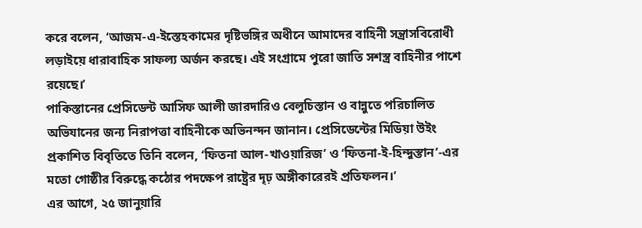করে বলেন, ‘আজম-এ-ইস্তেহকামের দৃষ্টিভঙ্গির অধীনে আমাদের বাহিনী সন্ত্রাসবিরোধী লড়াইয়ে ধারাবাহিক সাফল্য অর্জন করছে। এই সংগ্রামে পুরো জাতি সশস্ত্র বাহিনীর পাশে রয়েছে।’
পাকিস্তানের প্রেসিডেন্ট আসিফ আলী জারদারিও বেলুচিস্তান ও বান্নুতে পরিচালিত অভিযানের জন্য নিরাপত্তা বাহিনীকে অভিনন্দন জানান। প্রেসিডেন্টের মিডিয়া উইং প্রকাশিত বিবৃতিতে তিনি বলেন, ‘ফিতনা আল-খাওয়ারিজ’ ও ‘ফিতনা-ই-হিন্দুস্তান’-এর মতো গোষ্ঠীর বিরুদ্ধে কঠোর পদক্ষেপ রাষ্ট্রের দৃঢ় অঙ্গীকারেরই প্রতিফলন।’
এর আগে, ২৫ জানুয়ারি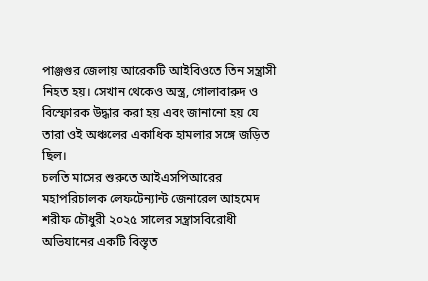পাঞ্জগুর জেলায় আরেকটি আইবিওতে তিন সন্ত্রাসী নিহত হয়। সেখান থেকেও অস্ত্র, গোলাবারুদ ও বিস্ফোরক উদ্ধার করা হয় এবং জানানো হয় যে তারা ওই অঞ্চলের একাধিক হামলার সঙ্গে জড়িত ছিল।
চলতি মাসের শুরুতে আইএসপিআরের মহাপরিচালক লেফটেন্যান্ট জেনারেল আহমেদ শরীফ চৌধুরী ২০২৫ সালের সন্ত্রাসবিরোধী অভিযানের একটি বিস্তৃত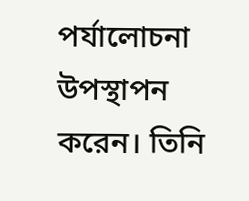পর্যালোচনা উপস্থাপন করেন। তিনি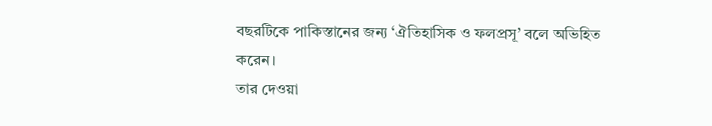বছরটিকে পাকিস্তানের জন্য ‘ঐতিহাসিক ও ফলপ্রসূ’ বলে অভিহিত করেন।
তার দেওয়া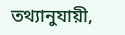তথ্যানুযায়ী,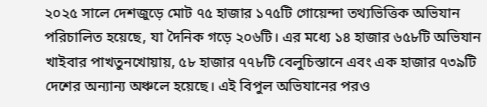২০২৫ সালে দেশজুড়ে মোট ৭৫ হাজার ১৭৫টি গোয়েন্দা তথ্যভিত্তিক অভিযান পরিচালিত হয়েছে, যা দৈনিক গড়ে ২০৬টি। এর মধ্যে ১৪ হাজার ৬৫৮টি অভিযান খাইবার পাখতুনখোয়ায়, ৫৮ হাজার ৭৭৮টি বেলুচিস্তানে এবং এক হাজার ৭৩৯টি দেশের অন্যান্য অঞ্চলে হয়েছে। এই বিপুল অভিযানের পরও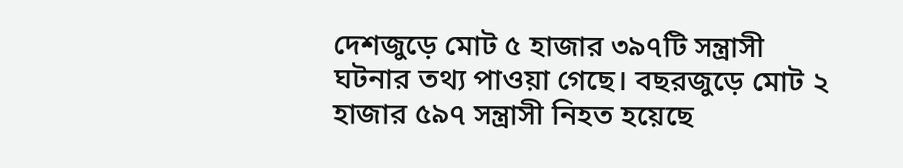দেশজুড়ে মোট ৫ হাজার ৩৯৭টি সন্ত্রাসী ঘটনার তথ্য পাওয়া গেছে। বছরজুড়ে মোট ২ হাজার ৫৯৭ সন্ত্রাসী নিহত হয়েছে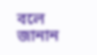বলে জানান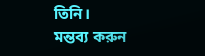তিনি।
মন্তব্য করুন